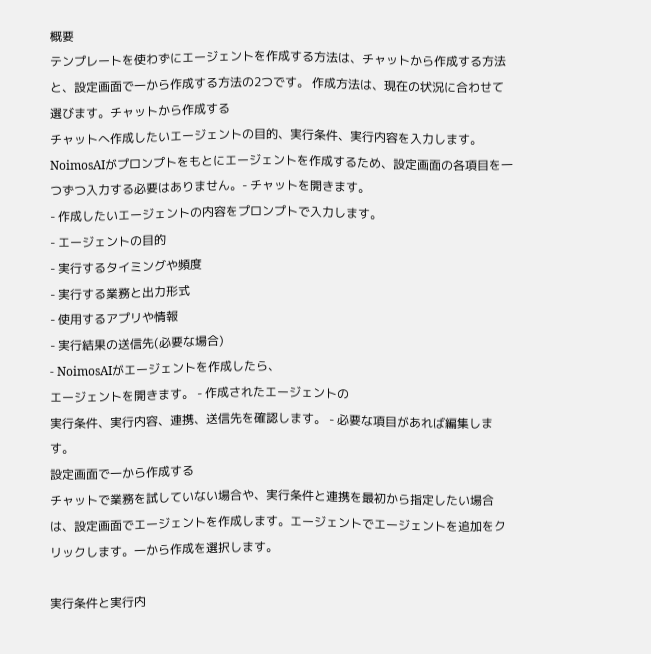概要
テンプレートを使わずにエージェントを作成する方法は、チャットから作成する方法と、設定画面で一から作成する方法の2つです。 作成方法は、現在の状況に合わせて選びます。チャットから作成する
チャットへ作成したいエージェントの目的、実行条件、実行内容を入力します。NoimosAIがプロンプトをもとにエージェントを作成するため、設定画面の各項目を一つずつ入力する必要はありません。- チャットを開きます。
- 作成したいエージェントの内容をプロンプトで入力します。
- エージェントの目的
- 実行するタイミングや頻度
- 実行する業務と出力形式
- 使用するアプリや情報
- 実行結果の送信先(必要な場合)
- NoimosAIがエージェントを作成したら、
エージェントを開きます。 - 作成されたエージェントの
実行条件、実行内容、連携、送信先を確認します。 - 必要な項目があれば編集します。
設定画面で一から作成する
チャットで業務を試していない場合や、実行条件と連携を最初から指定したい場合は、設定画面でエージェントを作成します。エージェントでエージェントを追加をクリックします。一から作成を選択します。

実行条件と実行内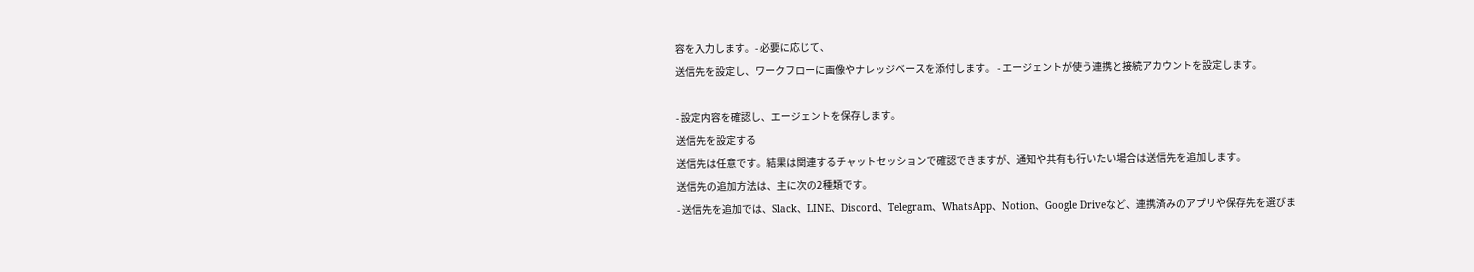容を入力します。- 必要に応じて、
送信先を設定し、ワークフローに画像やナレッジベースを添付します。 - エージェントが使う連携と接続アカウントを設定します。

- 設定内容を確認し、エージェントを保存します。
送信先を設定する
送信先は任意です。結果は関連するチャットセッションで確認できますが、通知や共有も行いたい場合は送信先を追加します。
送信先の追加方法は、主に次の2種類です。
- 送信先を追加では、Slack、LINE、Discord、Telegram、WhatsApp、Notion、Google Driveなど、連携済みのアプリや保存先を選びま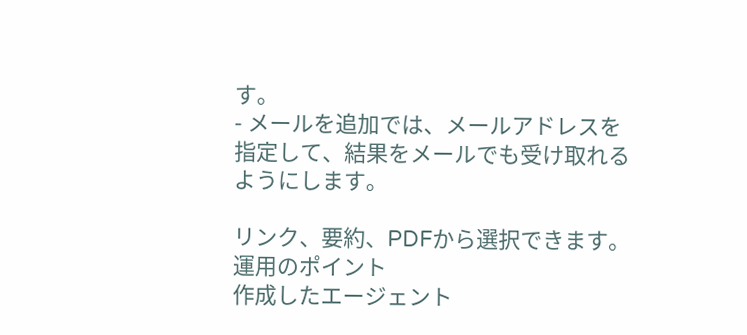す。
- メールを追加では、メールアドレスを指定して、結果をメールでも受け取れるようにします。

リンク、要約、PDFから選択できます。
運用のポイント
作成したエージェント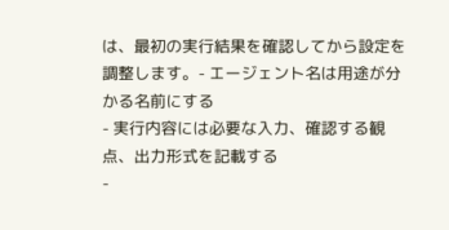は、最初の実行結果を確認してから設定を調整します。- エージェント名は用途が分かる名前にする
- 実行内容には必要な入力、確認する観点、出力形式を記載する
-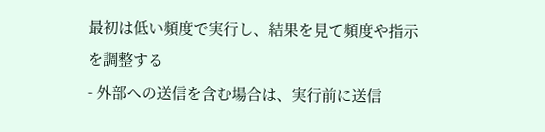最初は低い頻度で実行し、結果を見て頻度や指示を調整する
- 外部への送信を含む場合は、実行前に送信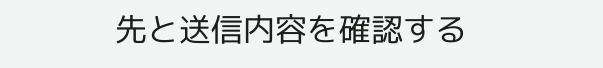先と送信内容を確認する